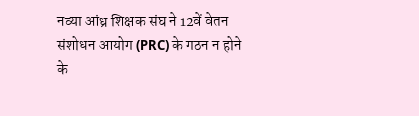नव्या आंध्र शिक्षक संघ ने 12वें वेतन संशोधन आयोग (PRC) के गठन न होने के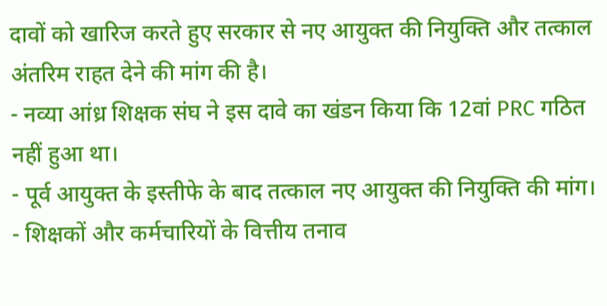दावों को खारिज करते हुए सरकार से नए आयुक्त की नियुक्ति और तत्काल अंतरिम राहत देने की मांग की है।
- नव्या आंध्र शिक्षक संघ ने इस दावे का खंडन किया कि 12वां PRC गठित नहीं हुआ था।
- पूर्व आयुक्त के इस्तीफे के बाद तत्काल नए आयुक्त की नियुक्ति की मांग।
- शिक्षकों और कर्मचारियों के वित्तीय तनाव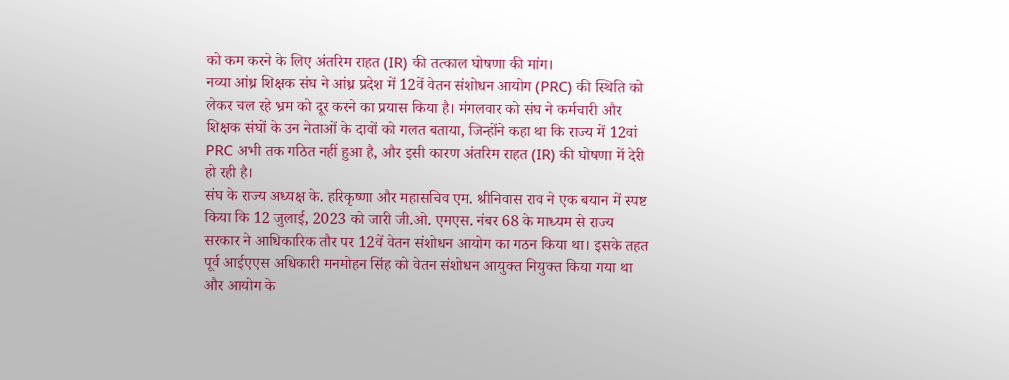को कम करने के लिए अंतरिम राहत (IR) की तत्काल घोषणा की मांग।
नव्या आंध्र शिक्षक संघ ने आंध्र प्रदेश में 12वें वेतन संशोधन आयोग (PRC) की स्थिति को लेकर चल रहे भ्रम को दूर करने का प्रयास किया है। मंगलवार को संघ ने कर्मचारी और शिक्षक संघों के उन नेताओं के दावों को गलत बताया, जिन्होंने कहा था कि राज्य में 12वां PRC अभी तक गठित नहीं हुआ है, और इसी कारण अंतरिम राहत (IR) की घोषणा में देरी हो रही है।
संघ के राज्य अध्यक्ष के. हरिकृष्णा और महासचिव एम. श्रीनिवास राव ने एक बयान में स्पष्ट किया कि 12 जुलाई, 2023 को जारी जी.ओ. एमएस. नंबर 68 के माध्यम से राज्य सरकार ने आधिकारिक तौर पर 12वें वेतन संशोधन आयोग का गठन किया था। इसके तहत पूर्व आईएएस अधिकारी मनमोहन सिंह को वेतन संशोधन आयुक्त नियुक्त किया गया था और आयोग के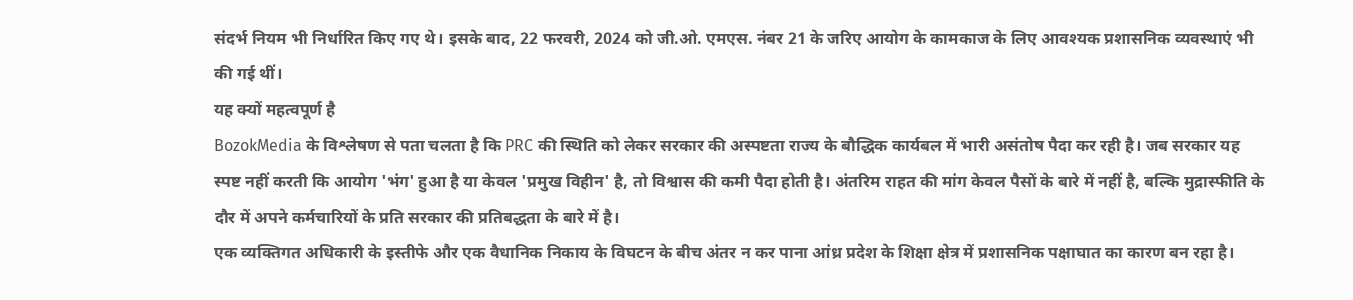संदर्भ नियम भी निर्धारित किए गए थे। इसके बाद, 22 फरवरी, 2024 को जी.ओ. एमएस. नंबर 21 के जरिए आयोग के कामकाज के लिए आवश्यक प्रशासनिक व्यवस्थाएं भी की गई थीं।
यह क्यों महत्वपूर्ण है
BozokMedia के विश्लेषण से पता चलता है कि PRC की स्थिति को लेकर सरकार की अस्पष्टता राज्य के बौद्धिक कार्यबल में भारी असंतोष पैदा कर रही है। जब सरकार यह स्पष्ट नहीं करती कि आयोग 'भंग' हुआ है या केवल 'प्रमुख विहीन' है, तो विश्वास की कमी पैदा होती है। अंतरिम राहत की मांग केवल पैसों के बारे में नहीं है, बल्कि मुद्रास्फीति के दौर में अपने कर्मचारियों के प्रति सरकार की प्रतिबद्धता के बारे में है।
एक व्यक्तिगत अधिकारी के इस्तीफे और एक वैधानिक निकाय के विघटन के बीच अंतर न कर पाना आंध्र प्रदेश के शिक्षा क्षेत्र में प्रशासनिक पक्षाघात का कारण बन रहा है।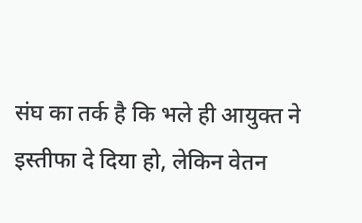संघ का तर्क है कि भले ही आयुक्त ने इस्तीफा दे दिया हो, लेकिन वेतन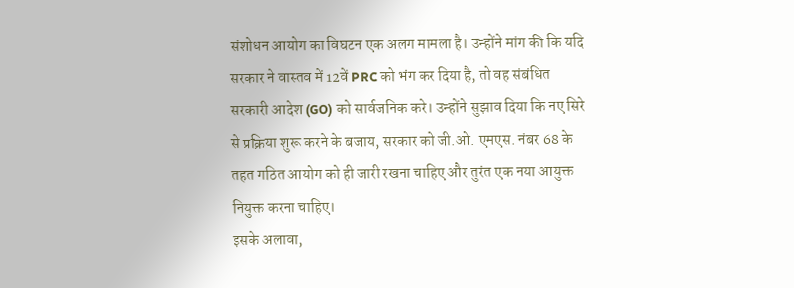संशोधन आयोग का विघटन एक अलग मामला है। उन्होंने मांग की कि यदि सरकार ने वास्तव में 12वें PRC को भंग कर दिया है, तो वह संबंधित सरकारी आदेश (GO) को सार्वजनिक करे। उन्होंने सुझाव दिया कि नए सिरे से प्रक्रिया शुरू करने के बजाय, सरकार को जी.ओ. एमएस. नंबर 68 के तहत गठित आयोग को ही जारी रखना चाहिए और तुरंत एक नया आयुक्त नियुक्त करना चाहिए।
इसके अलावा,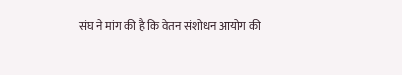संघ ने मांग की है कि वेतन संशोधन आयोग की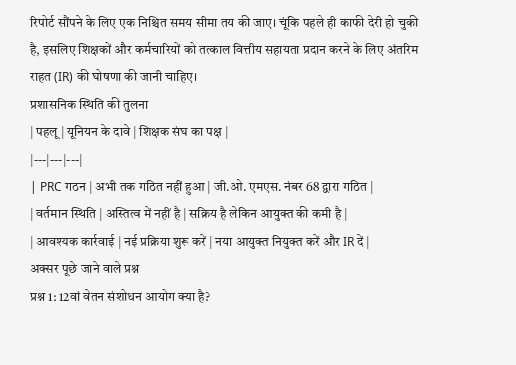रिपोर्ट सौंपने के लिए एक निश्चित समय सीमा तय की जाए। चूंकि पहले ही काफी देरी हो चुकी है, इसलिए शिक्षकों और कर्मचारियों को तत्काल वित्तीय सहायता प्रदान करने के लिए अंतरिम राहत (IR) की घोषणा की जानी चाहिए।
प्रशासनिक स्थिति की तुलना
| पहलू | यूनियन के दावे | शिक्षक संघ का पक्ष |
|---|---|---|
| PRC गठन | अभी तक गठित नहीं हुआ | जी.ओ. एमएस. नंबर 68 द्वारा गठित |
| वर्तमान स्थिति | अस्तित्व में नहीं है | सक्रिय है लेकिन आयुक्त की कमी है |
| आवश्यक कार्रवाई | नई प्रक्रिया शुरू करें | नया आयुक्त नियुक्त करें और IR दें |
अक्सर पूछे जाने वाले प्रश्न
प्रश्न 1: 12वां वेतन संशोधन आयोग क्या है?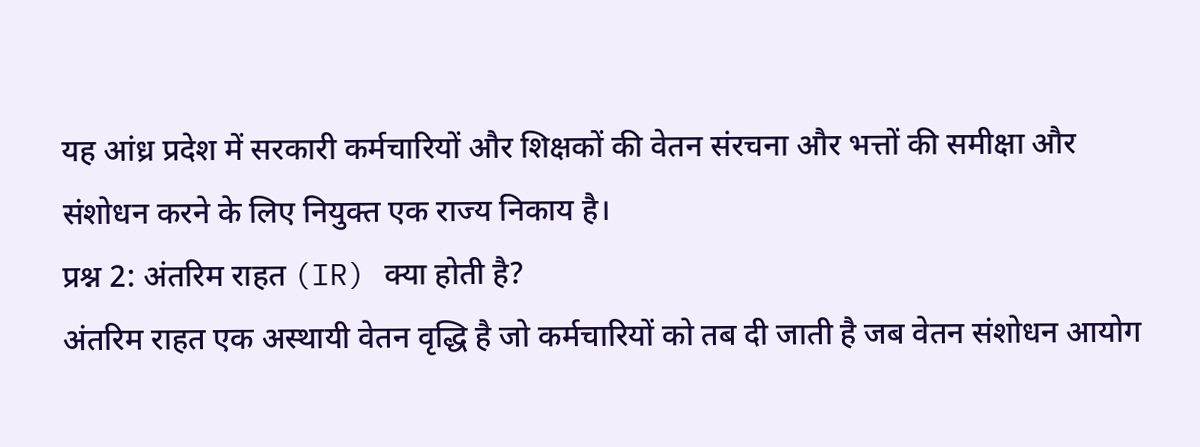यह आंध्र प्रदेश में सरकारी कर्मचारियों और शिक्षकों की वेतन संरचना और भत्तों की समीक्षा और संशोधन करने के लिए नियुक्त एक राज्य निकाय है।
प्रश्न 2: अंतरिम राहत (IR) क्या होती है?
अंतरिम राहत एक अस्थायी वेतन वृद्धि है जो कर्मचारियों को तब दी जाती है जब वेतन संशोधन आयोग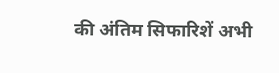की अंतिम सिफारिशें अभी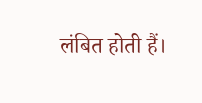लंबित होती हैं।